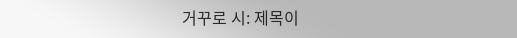거꾸로 시: 제목이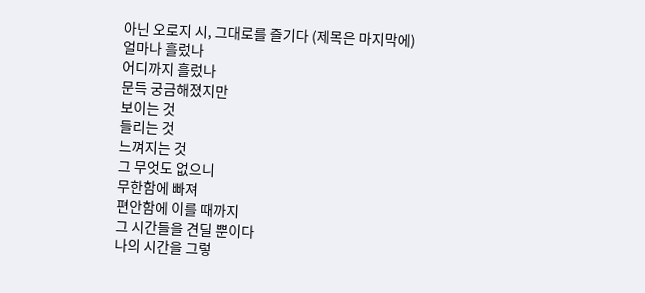아닌 오로지 시, 그대로를 즐기다 (제목은 마지막에)
얼마나 흘렀나
어디까지 흘렀나
문득 궁금해졌지만
보이는 것
들리는 것
느껴지는 것
그 무엇도 없으니
무한함에 빠져
편안함에 이를 때까지
그 시간들을 견딜 뿐이다
나의 시간을 그렇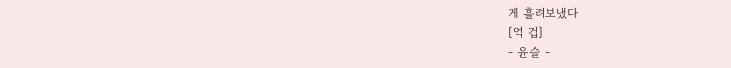게 흘려보냈다
[억 겁]
- 윤슬 -